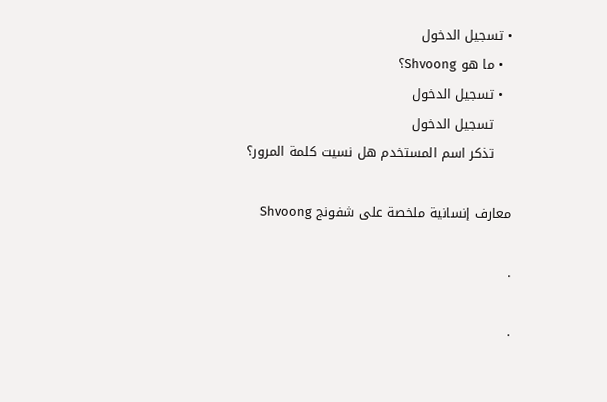• تسجيل الدخول
  • ما هو Shvoong؟
  • تسجيل الدخول
    تسجيل الدخول
    تذكر اسم المستخدم هل نسيت كلمة المرور؟

معارف إنسانية ملخصة على شفونج Shvoong

.

.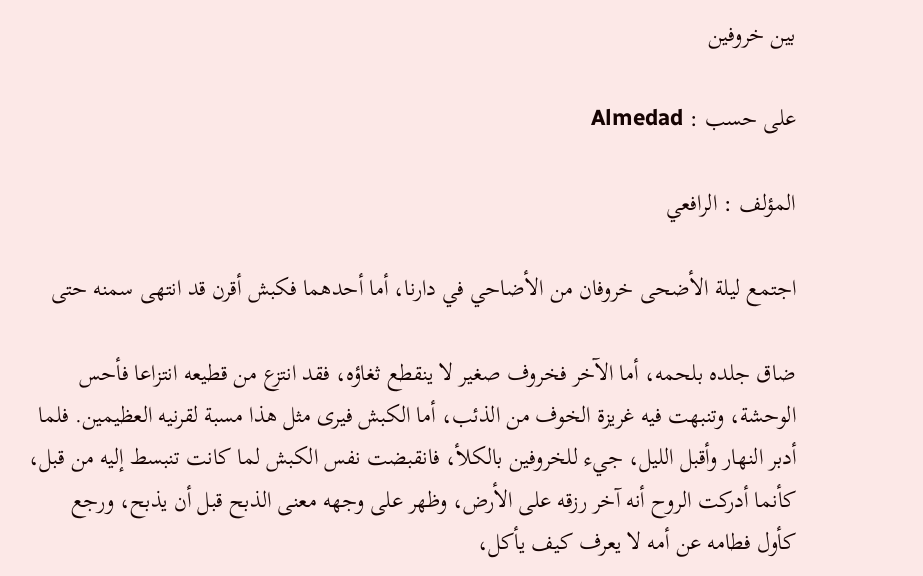بين خروفين

على حسب : Almedad

المؤلف : الرافعي

اجتمع ليلة الأضحى خروفان من الأضاحي في دارنا، أما أحدهما فكبش أقرن قد انتهى سمنه حتى

ضاق جلده بلحمه، أما الآخر فخروف صغير لا ينقطع ثغاؤه، فقد انتزع من قطيعه انتزاعا فأحس الوحشة، وتنبهت فيه غريزة الخوف من الذئب، أما الكبش فيرى مثل هذا مسبة لقرنيه العظيمين. فلما أدبر النهار وأقبل الليل، جيء للخروفين بالكلأ، فانقبضت نفس الكبش لما كانت تنبسط إليه من قبل، كأنما أدركت الروح أنه آخر رزقه على الأرض، وظهر على وجهه معنى الذبح قبل أن يذبح، ورجع كأول فطامه عن أمه لا يعرف كيف يأكل،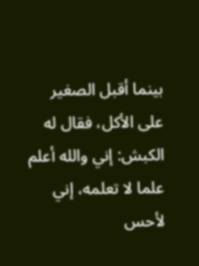بينما أقبل الصغير على الأكل، فقال له الكبش: إني والله أعلم علما لا تعلمه، إني لأحس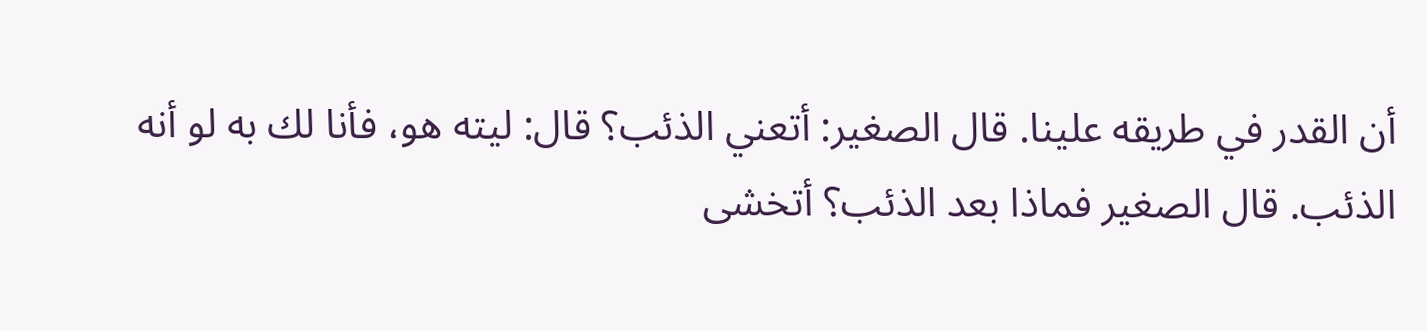أن القدر في طريقه علينا. قال الصغير: أتعني الذئب؟ قال: ليته هو، فأنا لك به لو أنه الذئب. قال الصغير فماذا بعد الذئب؟ أتخشى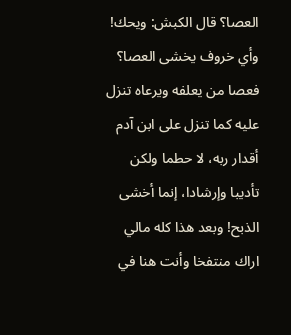العصا؟ قال الكبش: ويحك! وأي خروف يخشى العصا؟ فعصا من يعلفه ويرعاه تنزل عليه كما تنزل على ابن آدم أقدار ربه، لا حطما ولكن تأديبا وإرشادا، إنما أخشى الذبح! وبعد هذا كله مالي اراك منتفخا وأنت هنا في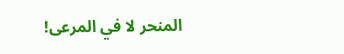المنحر لا في المرعى!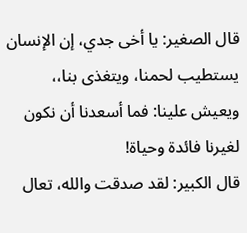قال الصغير: يا أخى جدي، إن الإنسان يستطيب لحمنا، ويتغذى بنا،، ويعيش علينا: فما أسعدنا أن نكون لغيرنا فائدة وحياة!
قال الكبير: لقد صدقت والله، تعال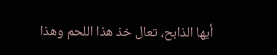أيها الذابح، تعال خذ هذا اللحم وهذا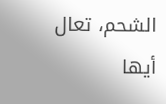الشحم، تعال أيها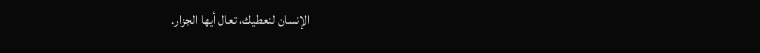الإنسان لنعطيك، تعال أيها الجزار.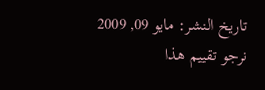تاريخ النشر: مايو 09, 2009
نرجو تقييم هذا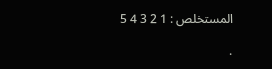المستخلص : 1 2 3 4 5

.